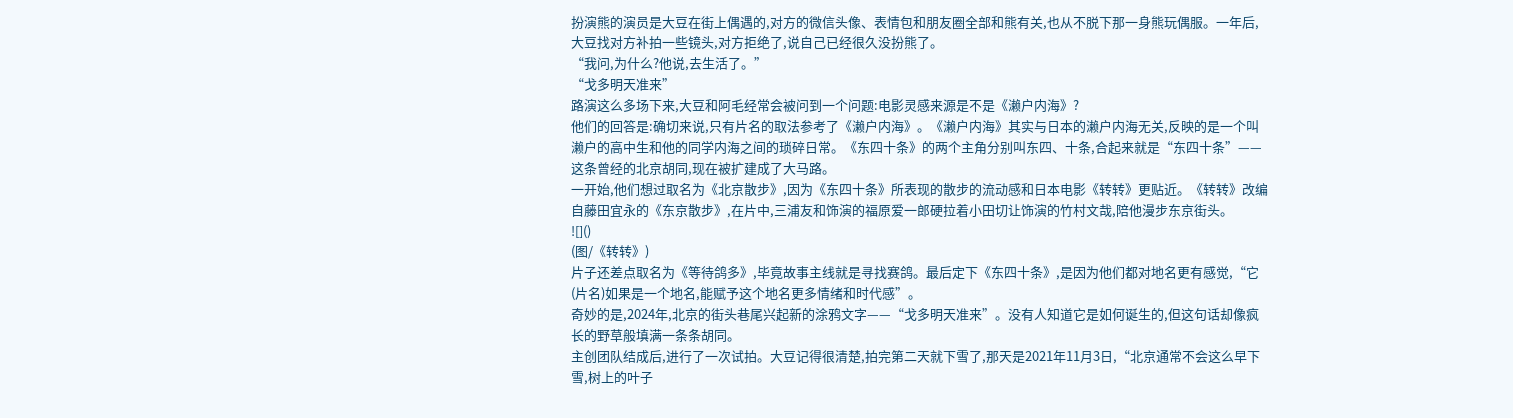扮演熊的演员是大豆在街上偶遇的,对方的微信头像、表情包和朋友圈全部和熊有关,也从不脱下那一身熊玩偶服。一年后,大豆找对方补拍一些镜头,对方拒绝了,说自己已经很久没扮熊了。
“我问,为什么?他说,去生活了。”
“戈多明天准来”
路演这么多场下来,大豆和阿毛经常会被问到一个问题:电影灵感来源是不是《濑户内海》?
他们的回答是:确切来说,只有片名的取法参考了《濑户内海》。《濑户内海》其实与日本的濑户内海无关,反映的是一个叫濑户的高中生和他的同学内海之间的琐碎日常。《东四十条》的两个主角分别叫东四、十条,合起来就是“东四十条”——这条曾经的北京胡同,现在被扩建成了大马路。
一开始,他们想过取名为《北京散步》,因为《东四十条》所表现的散步的流动感和日本电影《转转》更贴近。《转转》改编自藤田宜永的《东京散步》,在片中,三浦友和饰演的福原爱一郎硬拉着小田切让饰演的竹村文哉,陪他漫步东京街头。
![]()
(图/《转转》)
片子还差点取名为《等待鸽多》,毕竟故事主线就是寻找赛鸽。最后定下《东四十条》,是因为他们都对地名更有感觉,“它(片名)如果是一个地名,能赋予这个地名更多情绪和时代感”。
奇妙的是,2024年,北京的街头巷尾兴起新的涂鸦文字——“戈多明天准来”。没有人知道它是如何诞生的,但这句话却像疯长的野草般填满一条条胡同。
主创团队结成后,进行了一次试拍。大豆记得很清楚,拍完第二天就下雪了,那天是2021年11月3日,“北京通常不会这么早下雪,树上的叶子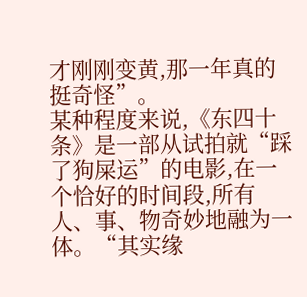才刚刚变黄,那一年真的挺奇怪”。
某种程度来说,《东四十条》是一部从试拍就“踩了狗屎运”的电影,在一个恰好的时间段,所有人、事、物奇妙地融为一体。“其实缘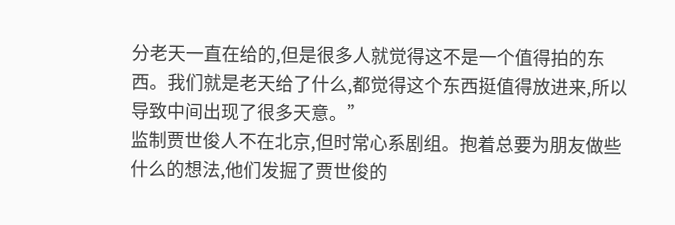分老天一直在给的,但是很多人就觉得这不是一个值得拍的东西。我们就是老天给了什么,都觉得这个东西挺值得放进来,所以导致中间出现了很多天意。”
监制贾世俊人不在北京,但时常心系剧组。抱着总要为朋友做些什么的想法,他们发掘了贾世俊的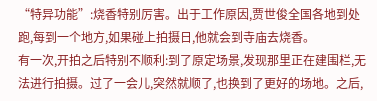“特异功能”:烧香特别厉害。出于工作原因,贾世俊全国各地到处跑,每到一个地方,如果碰上拍摄日,他就会到寺庙去烧香。
有一次,开拍之后特别不顺利:到了原定场景,发现那里正在建围栏,无法进行拍摄。过了一会儿,突然就顺了,也换到了更好的场地。之后,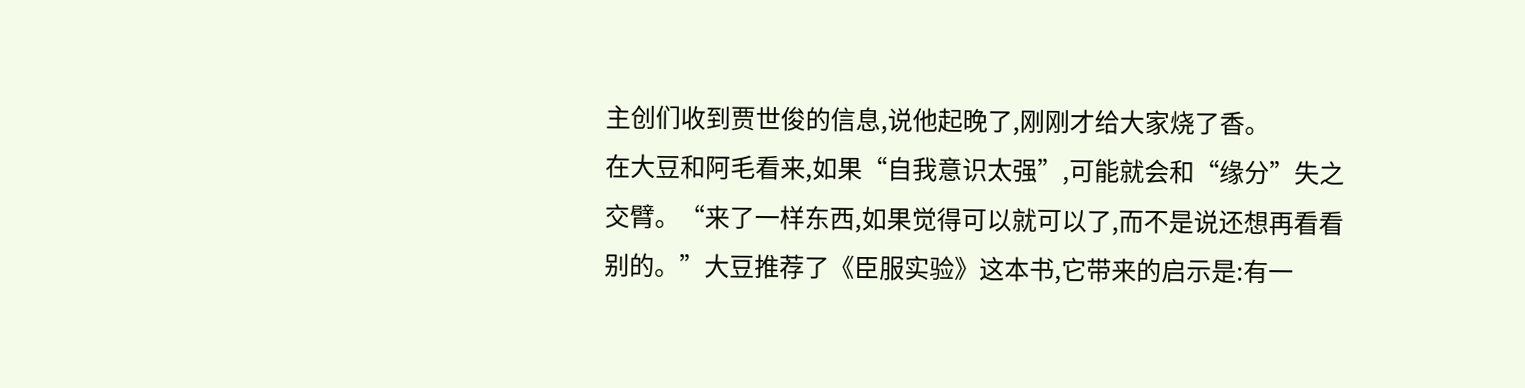主创们收到贾世俊的信息,说他起晚了,刚刚才给大家烧了香。
在大豆和阿毛看来,如果“自我意识太强”,可能就会和“缘分”失之交臂。“来了一样东西,如果觉得可以就可以了,而不是说还想再看看别的。”大豆推荐了《臣服实验》这本书,它带来的启示是:有一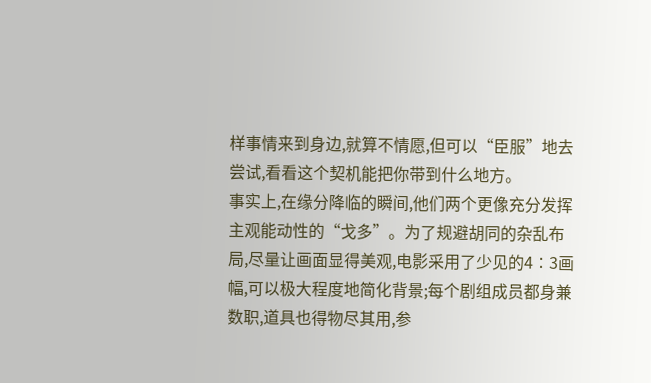样事情来到身边,就算不情愿,但可以“臣服”地去尝试,看看这个契机能把你带到什么地方。
事实上,在缘分降临的瞬间,他们两个更像充分发挥主观能动性的“戈多”。为了规避胡同的杂乱布局,尽量让画面显得美观,电影采用了少见的4∶3画幅,可以极大程度地简化背景;每个剧组成员都身兼数职,道具也得物尽其用,参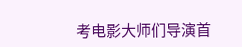考电影大师们导演首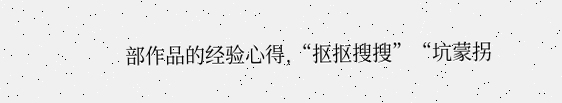部作品的经验心得,“抠抠搜搜”“坑蒙拐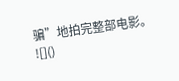骗”地拍完整部电影。
![]()